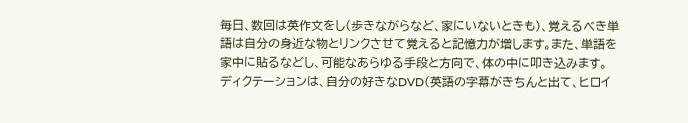毎日、数回は英作文をし(歩きながらなど、家にいないときも)、覚えるべき単語は自分の身近な物とリンクさせて覚えると記憶力が増します。また、単語を家中に貼るなどし、可能なあらゆる手段と方向で、体の中に叩き込みます。
ディクテーションは、自分の好きなDVD(英語の字幕がきちんと出て、ヒロイ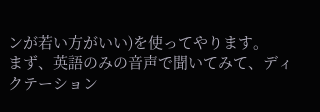ンが若い方がいい)を使ってやります。
まず、英語のみの音声で聞いてみて、ディクテーション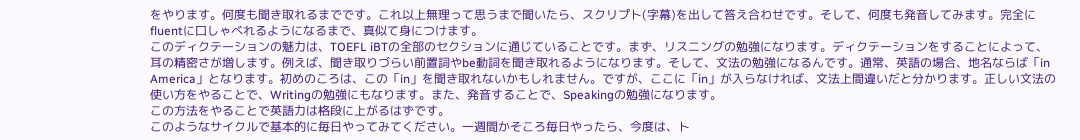をやります。何度も聞き取れるまでです。これ以上無理って思うまで聞いたら、スクリプト(字幕)を出して答え合わせです。そして、何度も発音してみます。完全にfluentに口しゃべれるようになるまで、真似て身につけます。
このディクテーションの魅力は、TOEFL iBTの全部のセクションに通じていることです。まず、リスニングの勉強になります。ディクテーションをすることによって、耳の精密さが増します。例えば、聞き取りづらい前置詞やbe動詞を聞き取れるようになります。そして、文法の勉強になるんです。通常、英語の場合、地名ならば「in America」となります。初めのころは、この「in」を聞き取れないかもしれません。ですが、ここに「in」が入らなければ、文法上間違いだと分かります。正しい文法の使い方をやることで、Writingの勉強にもなります。また、発音することで、Speakingの勉強になります。
この方法をやることで英語力は格段に上がるはずです。
このようなサイクルで基本的に毎日やってみてください。一週間かそころ毎日やったら、今度は、ト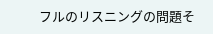フルのリスニングの問題そ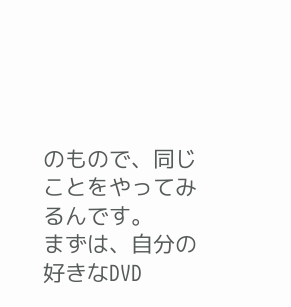のもので、同じことをやってみるんです。
まずは、自分の好きなDVD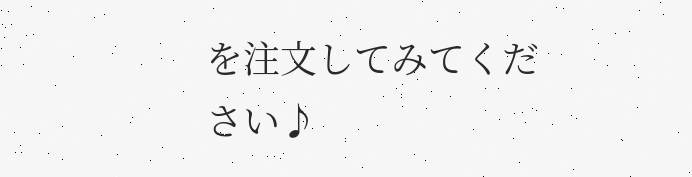を注文してみてください♪